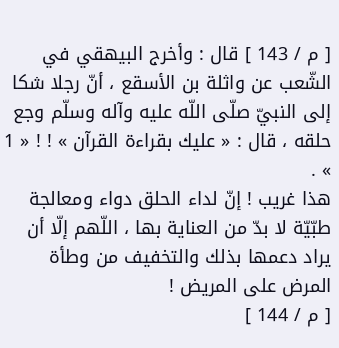[ م / 143 ] قال : وأخرج البيهقي في الشّعب عن واثلة بن الأسقع ، أنّ رجلا شكا إلى النبيّ صلّى اللّه عليه وآله وسلّم وجع حلقه ، قال : « عليك بقراءة القرآن » ! ! « 1 » .
هذا غريب ! إنّ لداء الحلق دواء ومعالجة طبّيّة لا بدّ من العناية بها ، اللّهم إلّا أن يراد دعمها بذلك والتخفيف من وطأة المرض على المريض !
[ م / 144 ]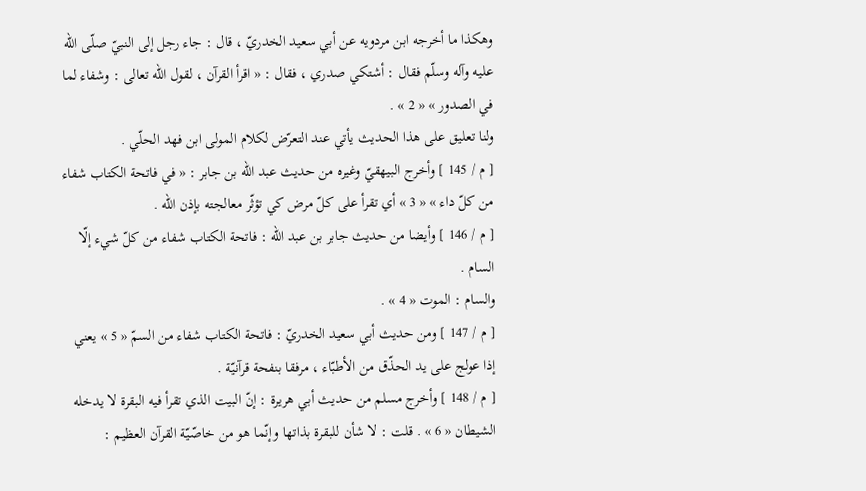وهكذا ما أخرجه ابن مردويه عن أبي سعيد الخدريّ ، قال : جاء رجل إلى النبيّ صلّى اللّه عليه وآله وسلّم فقال : أشتكي صدري ، فقال : « اقرأ القرآن ، لقول اللّه تعالى : وشفاء لما في الصدور » « 2 » .
ولنا تعليق على هذا الحديث يأتي عند التعرّض لكلام المولى ابن فهد الحلّي .
[ م / 145 ] وأخرج البيهقيّ وغيره من حديث عبد اللّه بن جابر : « في فاتحة الكتاب شفاء من كلّ داء » « 3 » أي تقرأ على كلّ مرض كي تؤثّر معالجته بإذن اللّه .
[ م / 146 ] وأيضا من حديث جابر بن عبد اللّه : فاتحة الكتاب شفاء من كلّ شيء إلّا السام .
والسام : الموت « 4 » .
[ م / 147 ] ومن حديث أبي سعيد الخدريّ : فاتحة الكتاب شفاء من السمّ « 5 » يعني إذا عولج على يد الحذّق من الأطبّاء ، مرفقا بنفحة قرآنيّة .
[ م / 148 ] وأخرج مسلم من حديث أبي هريرة : إنّ البيت الذي تقرأ فيه البقرة لا يدخله الشيطان « 6 » . قلت : لا شأن للبقرة بذاتها وإنّما هو من خاصّيّة القرآن العظيم :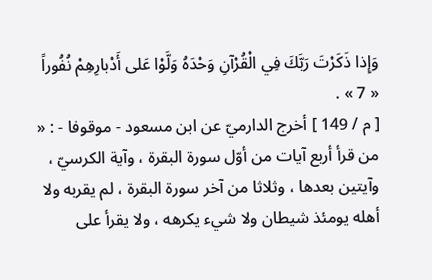وَإِذا ذَكَرْتَ رَبَّكَ فِي الْقُرْآنِ وَحْدَهُ وَلَّوْا عَلى أَدْبارِهِمْ نُفُوراً
« 7 » .
[ م / 149 ] أخرج الدارميّ عن ابن مسعود - موقوفا - : « من قرأ أربع آيات من أوّل سورة البقرة ، وآية الكرسيّ ، وآيتين بعدها ، وثلاثا من آخر سورة البقرة ، لم يقربه ولا أهله يومئذ شيطان ولا شيء يكرهه ، ولا يقرأ على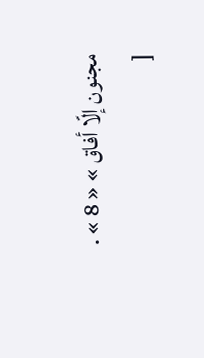مجنون إلّا أفاق » « 8 » .
[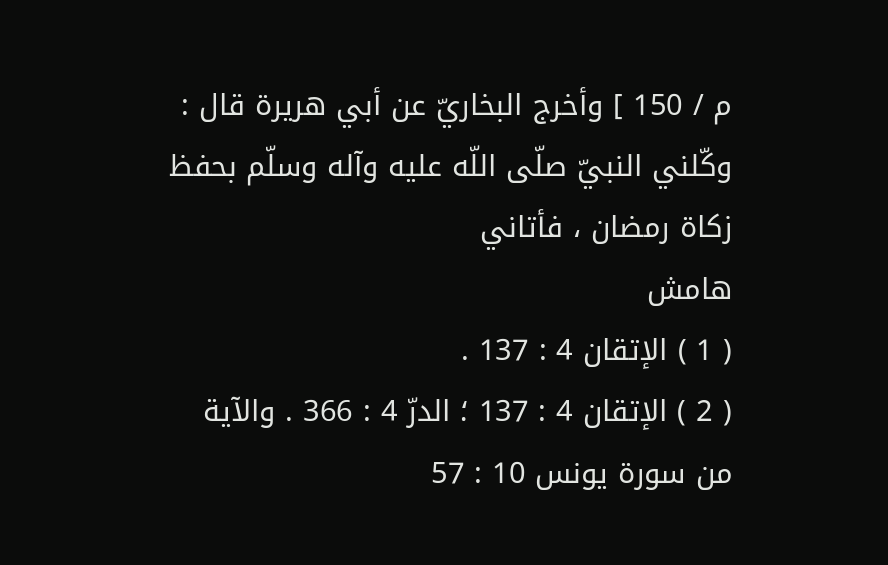م / 150 ] وأخرج البخاريّ عن أبي هريرة قال : وكّلني النبيّ صلّى اللّه عليه وآله وسلّم بحفظ زكاة رمضان ، فأتاني
هامش
( 1 ) الإتقان 4 : 137 .
( 2 ) الإتقان 4 : 137 ؛ الدرّ 4 : 366 . والآية من سورة يونس 10 : 57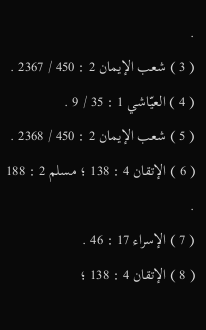.
( 3 ) شعب الإيمان 2 : 450 / 2367 .
( 4 ) العيّاشي 1 : 35 / 9 .
( 5 ) شعب الإيمان 2 : 450 / 2368 .
( 6 ) الإتقان 4 : 138 ؛ مسلم 2 : 188 .
( 7 ) الإسراء 17 : 46 .
( 8 ) الإتقان 4 : 138 ؛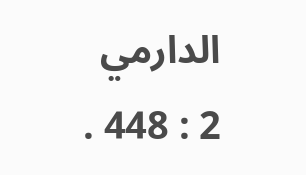الدارمي 2 : 448 .